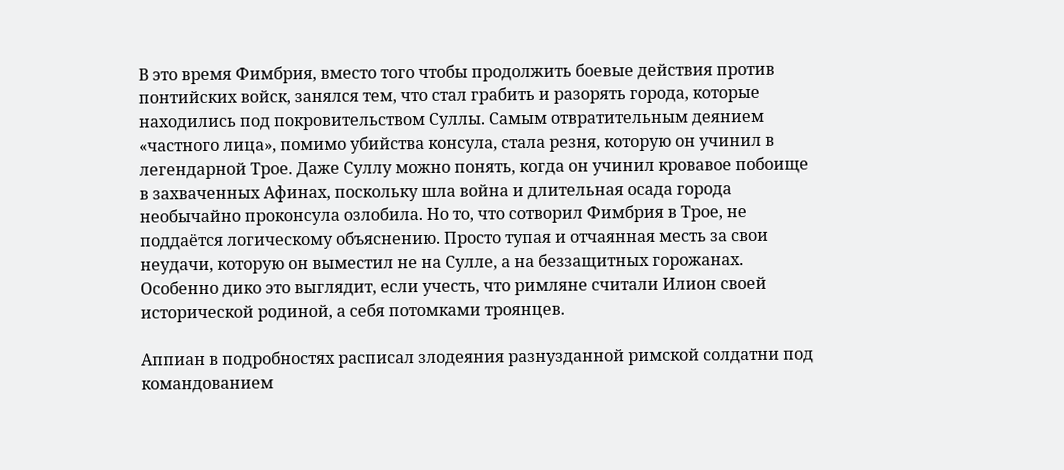В это время Фимбрия, вместо того чтобы продолжить боевые действия против понтийских войск, занялся тем, что стал грабить и разорять города, которые находились под покровительством Суллы. Самым отвратительным деянием «частного лица», помимо убийства консула, стала резня, которую он учинил в легендарной Трое. Даже Суллу можно понять, когда он учинил кровавое побоище в захваченных Афинах, поскольку шла война и длительная осада города необычайно проконсула озлобила. Но то, что сотворил Фимбрия в Трое, не поддаётся логическому объяснению. Просто тупая и отчаянная месть за свои неудачи, которую он выместил не на Сулле, а на беззащитных горожанах. Особенно дико это выглядит, если учесть, что римляне считали Илион своей исторической родиной, а себя потомками троянцев.

Аппиан в подробностях расписал злодеяния разнузданной римской солдатни под командованием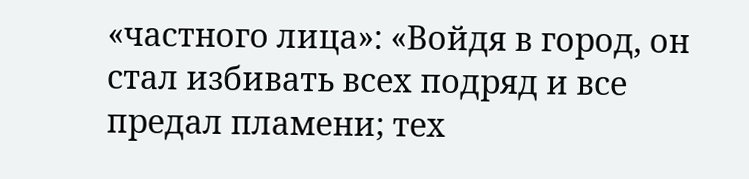«частного лица»: «Войдя в город, он стал избивать всех подряд и все предал пламени; тех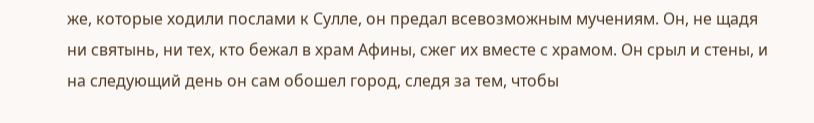же, которые ходили послами к Сулле, он предал всевозможным мучениям. Он, не щадя ни святынь, ни тех, кто бежал в храм Афины, сжег их вместе с храмом. Он срыл и стены, и на следующий день он сам обошел город, следя за тем, чтобы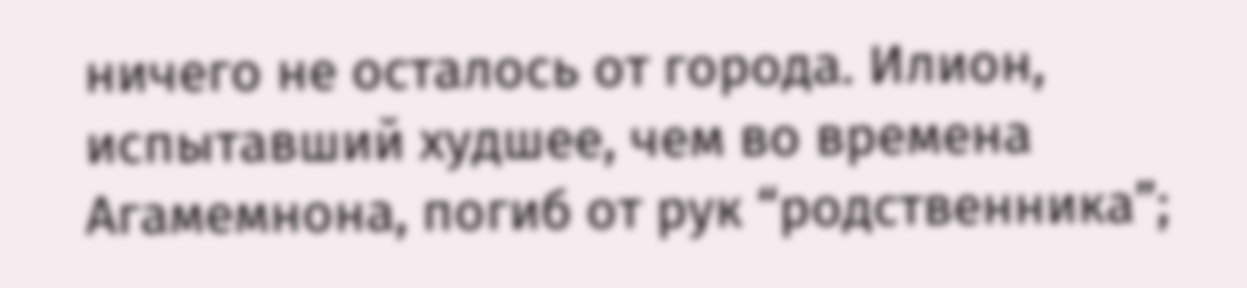ничего не осталось от города. Илион, испытавший худшее, чем во времена Агамемнона, погиб от рук “родственника”;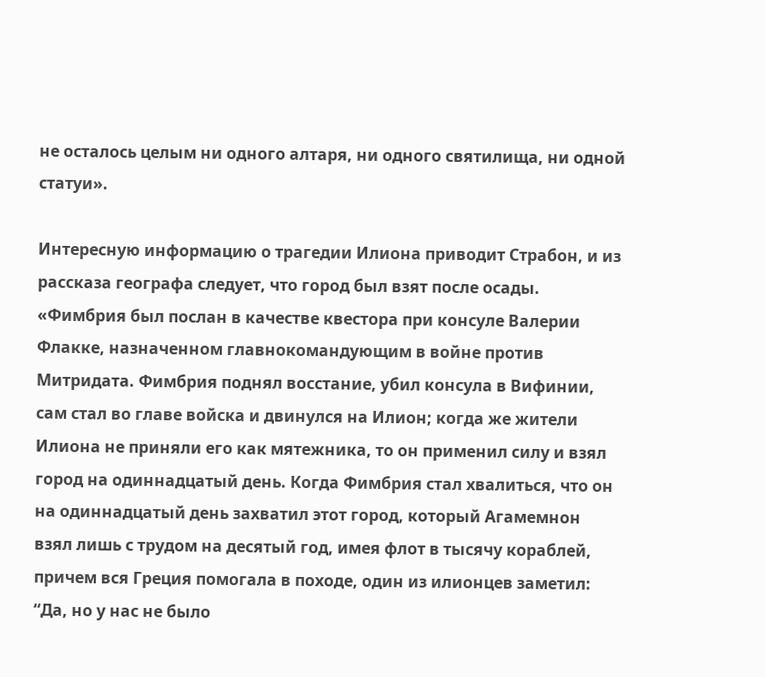не осталось целым ни одного алтаря, ни одного святилища, ни одной статуи».

Интересную информацию о трагедии Илиона приводит Страбон, и из рассказа географа следует, что город был взят после осады. «Фимбрия был послан в качестве квестора при консуле Валерии Флакке, назначенном главнокомандующим в войне против Митридата. Фимбрия поднял восстание, убил консула в Вифинии, сам стал во главе войска и двинулся на Илион; когда же жители Илиона не приняли его как мятежника, то он применил силу и взял город на одиннадцатый день. Когда Фимбрия стал хвалиться, что он на одиннадцатый день захватил этот город, который Агамемнон взял лишь с трудом на десятый год, имея флот в тысячу кораблей, причем вся Греция помогала в походе, один из илионцев заметил: “Да, но у нас не было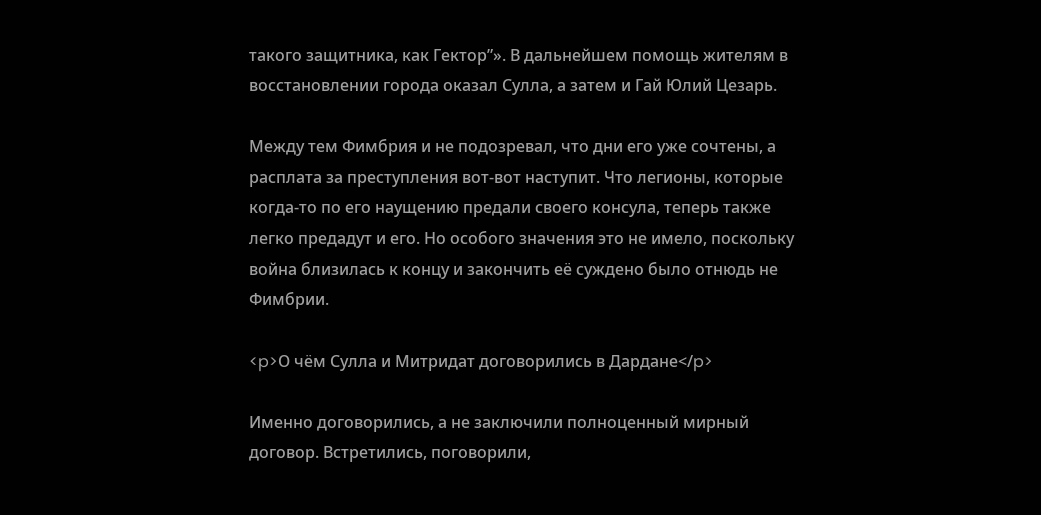такого защитника, как Гектор”». В дальнейшем помощь жителям в восстановлении города оказал Сулла, а затем и Гай Юлий Цезарь.

Между тем Фимбрия и не подозревал, что дни его уже сочтены, а расплата за преступления вот-вот наступит. Что легионы, которые когда-то по его наущению предали своего консула, теперь также легко предадут и его. Но особого значения это не имело, поскольку война близилась к концу и закончить её суждено было отнюдь не Фимбрии.

<p>О чём Сулла и Митридат договорились в Дардане</p>

Именно договорились, а не заключили полноценный мирный договор. Встретились, поговорили,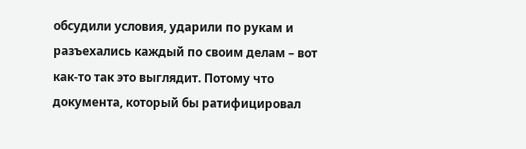обсудили условия, ударили по рукам и разъехались каждый по своим делам – вот как-то так это выглядит. Потому что документа, который бы ратифицировал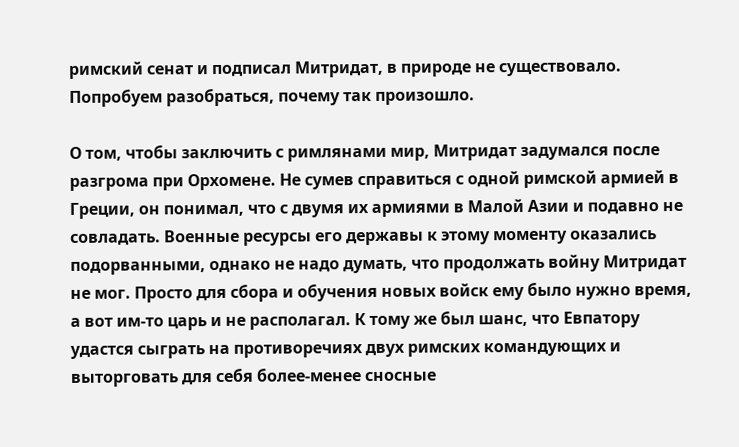римский сенат и подписал Митридат, в природе не существовало. Попробуем разобраться, почему так произошло.

О том, чтобы заключить с римлянами мир, Митридат задумался после разгрома при Орхомене. Не сумев справиться с одной римской армией в Греции, он понимал, что с двумя их армиями в Малой Азии и подавно не совладать. Военные ресурсы его державы к этому моменту оказались подорванными, однако не надо думать, что продолжать войну Митридат не мог. Просто для сбора и обучения новых войск ему было нужно время, а вот им-то царь и не располагал. К тому же был шанс, что Евпатору удастся сыграть на противоречиях двух римских командующих и выторговать для себя более-менее сносные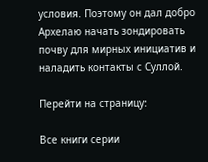условия. Поэтому он дал добро Архелаю начать зондировать почву для мирных инициатив и наладить контакты с Суллой.

Перейти на страницу:

Все книги серии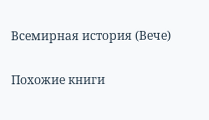Всемирная история (Вече)

Похожие книги